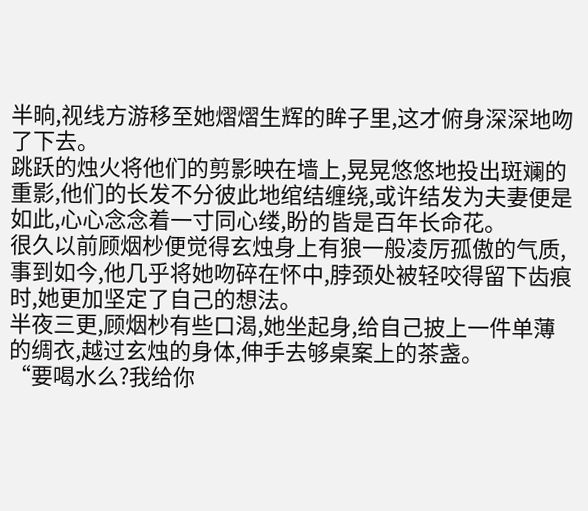半晌,视线方游移至她熠熠生辉的眸子里,这才俯身深深地吻了下去。
跳跃的烛火将他们的剪影映在墙上,晃晃悠悠地投出斑斓的重影,他们的长发不分彼此地绾结缠绕,或许结发为夫妻便是如此,心心念念着一寸同心缕,盼的皆是百年长命花。
很久以前顾烟杪便觉得玄烛身上有狼一般凌厉孤傲的气质,事到如今,他几乎将她吻碎在怀中,脖颈处被轻咬得留下齿痕时,她更加坚定了自己的想法。
半夜三更,顾烟杪有些口渴,她坐起身,给自己披上一件单薄的绸衣,越过玄烛的身体,伸手去够桌案上的茶盏。
“要喝水么?我给你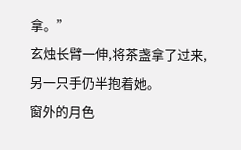拿。”
玄烛长臂一伸,将茶盏拿了过来,另一只手仍半抱着她。
窗外的月色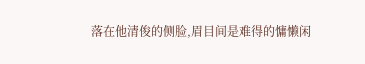落在他清俊的侧脸,眉目间是难得的慵懒闲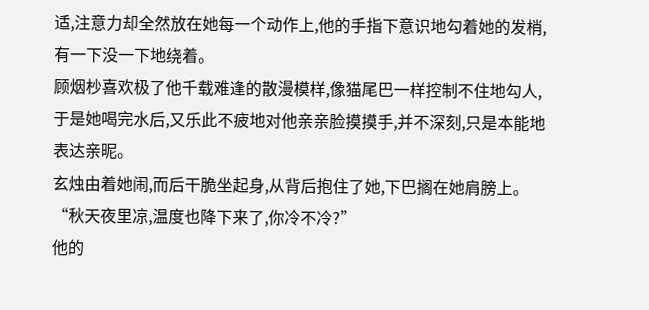适,注意力却全然放在她每一个动作上,他的手指下意识地勾着她的发梢,有一下没一下地绕着。
顾烟杪喜欢极了他千载难逢的散漫模样,像猫尾巴一样控制不住地勾人,于是她喝完水后,又乐此不疲地对他亲亲脸摸摸手,并不深刻,只是本能地表达亲昵。
玄烛由着她闹,而后干脆坐起身,从背后抱住了她,下巴搁在她肩膀上。
“秋天夜里凉,温度也降下来了,你冷不冷?”
他的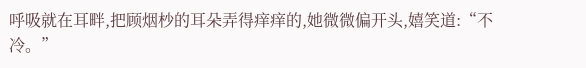呼吸就在耳畔,把顾烟杪的耳朵弄得痒痒的,她微微偏开头,嬉笑道:“不冷。”